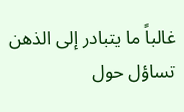غالباً ما يتبادر إلى الذهن تساؤل حول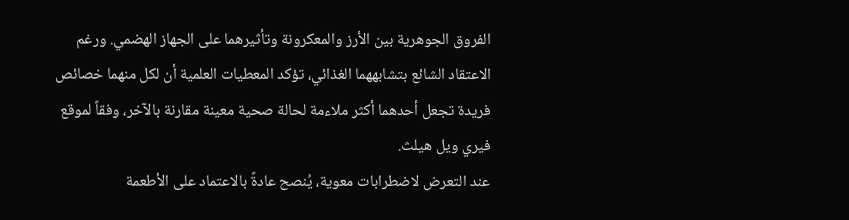الفروق الجوهرية بين الأرز والمعكرونة وتأثيرهما على الجهاز الهضمي. ورغم الاعتقاد الشائع بتشابههما الغذائي، تؤكد المعطيات العلمية أن لكل منهما خصائص فريدة تجعل أحدهما أكثر ملاءمة لحالة صحية معينة مقارنة بالآخر، وفقاً لموقع فيري ويل هيلث.
عند التعرض لاضطرابات معوية، يُنصح عادةً بالاعتماد على الأطعمة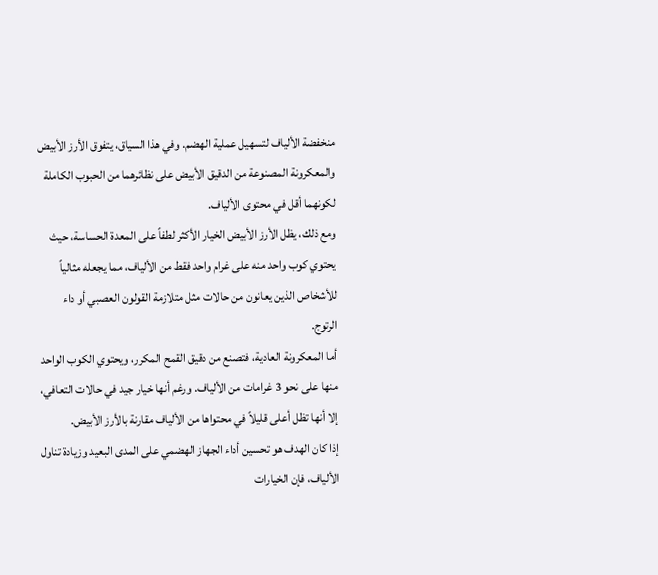منخفضة الألياف لتسهيل عملية الهضم. وفي هذا السياق، يتفوق الأرز الأبيض والمعكرونة المصنوعة من الدقيق الأبيض على نظائرهما من الحبوب الكاملة لكونهما أقل في محتوى الألياف.
ومع ذلك، يظل الأرز الأبيض الخيار الأكثر لطفاً على المعدة الحساسة، حيث يحتوي كوب واحد منه على غرام واحد فقط من الألياف، مما يجعله مثالياً للأشخاص الذين يعانون من حالات مثل متلازمة القولون العصبي أو داء الرتوج.
أما المعكرونة العادية، فتصنع من دقيق القمح المكرر، ويحتوي الكوب الواحد منها على نحو 3 غرامات من الألياف. ورغم أنها خيار جيد في حالات التعافي، إلا أنها تظل أعلى قليلاً في محتواها من الألياف مقارنة بالأرز الأبيض.
إذا كان الهدف هو تحسين أداء الجهاز الهضمي على المدى البعيد وزيادة تناول الألياف، فإن الخيارات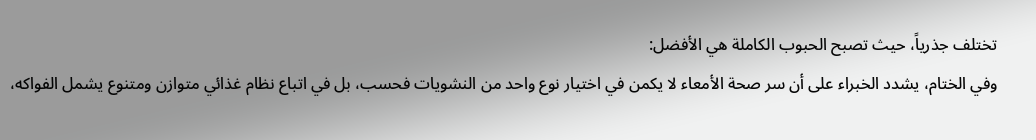تختلف جذرياً، حيث تصبح الحبوب الكاملة هي الأفضل:
وفي الختام، يشدد الخبراء على أن سر صحة الأمعاء لا يكمن في اختيار نوع واحد من النشويات فحسب، بل في اتباع نظام غذائي متوازن ومتنوع يشمل الفواكه،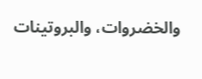والخضروات، والبروتينات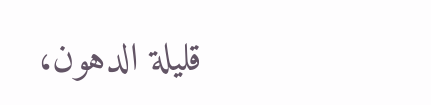قليلة الدهون،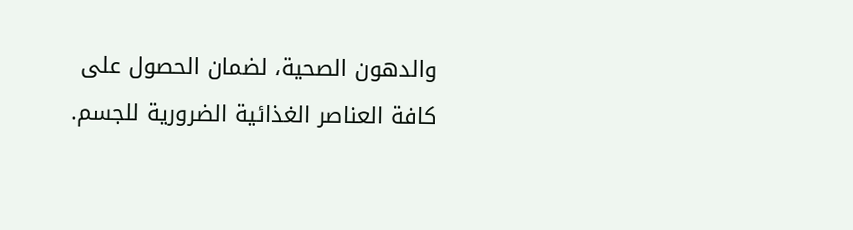والدهون الصحية، لضمان الحصول على كافة العناصر الغذائية الضرورية للجسم.